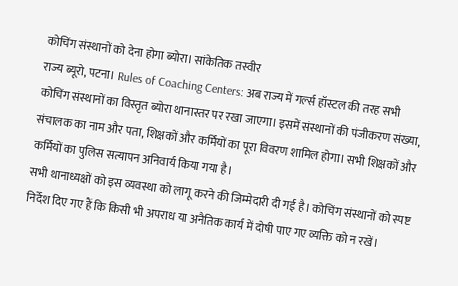कोचिंग संस्थानों को देना होगा ब्योरा। सांकेतिक तस्वीर
राज्य ब्यूरो, पटना। Rules of Coaching Centers: अब राज्य में गर्ल्स हॉस्टल की तरह सभी कोचिंग संस्थानों का विस्तृत ब्योरा थानास्तर पर रखा जाएगा। इसमें संस्थानों की पंजीकरण संख्या, संचालक का नाम और पता, शिक्षकों और कर्मियों का पूरा विवरण शामिल होगा। सभी शिक्षकों और कर्मियों का पुलिस सत्यापन अनिवार्य किया गया है।
सभी थानाध्यक्षों को इस व्यवस्था को लागू करने की जिम्मेदारी दी गई है। कोचिंग संस्थानों को स्पष्ट निर्देश दिए गए हैं कि किसी भी अपराध या अनैतिक कार्य में दोषी पाए गए व्यक्ति को न रखें।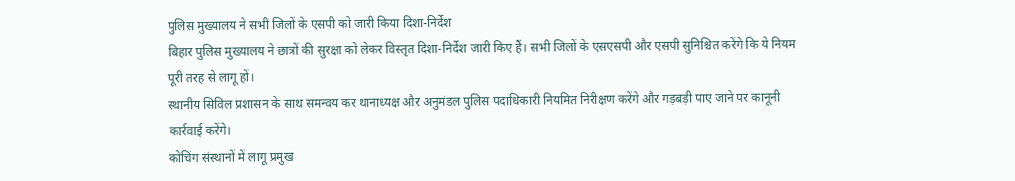पुलिस मुख्यालय ने सभी जिलों के एसपी को जारी किया दिशा-निर्देश
बिहार पुलिस मुख्यालय ने छात्रों की सुरक्षा को लेकर विस्तृत दिशा-निर्देश जारी किए हैं। सभी जिलों के एसएसपी और एसपी सुनिश्चित करेंगे कि ये नियम पूरी तरह से लागू हों।
स्थानीय सिविल प्रशासन के साथ समन्वय कर थानाध्यक्ष और अनुमंडल पुलिस पदाधिकारी नियमित निरीक्षण करेंगे और गड़बड़ी पाए जाने पर कानूनी कार्रवाई करेंगे।
कोचिंग संस्थानों में लागू प्रमुख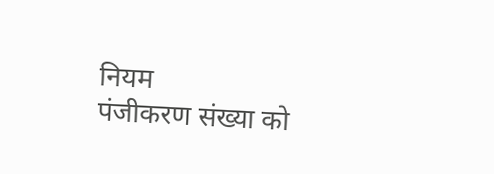नियम
पंजीकरण संख्या को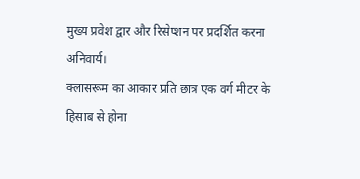मुख्य प्रवेश द्वार और रिसेप्शन पर प्रदर्शित करना अनिवार्य।
क्लासरूम का आकार प्रति छात्र एक वर्ग मीटर के हिसाब से होना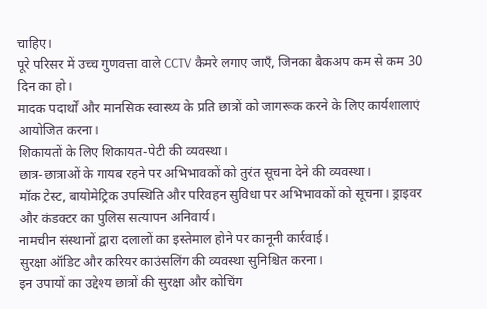चाहिए।
पूरे परिसर में उच्च गुणवत्ता वाले CCTV कैमरे लगाए जाएँ, जिनका बैकअप कम से कम 30 दिन का हो।
मादक पदार्थों और मानसिक स्वास्थ्य के प्रति छात्रों को जागरूक करने के लिए कार्यशालाएं आयोजित करना।
शिकायतों के लिए शिकायत-पेटी की व्यवस्था।
छात्र-छात्राओं के गायब रहने पर अभिभावकों को तुरंत सूचना देने की व्यवस्था।
मॉक टेस्ट, बायोमेट्रिक उपस्थिति और परिवहन सुविधा पर अभिभावकों को सूचना। ड्राइवर और कंडक्टर का पुलिस सत्यापन अनिवार्य।
नामचीन संस्थानों द्वारा दलालों का इस्तेमाल होने पर कानूनी कार्रवाई।
सुरक्षा ऑडिट और करियर काउंसलिंग की व्यवस्था सुनिश्चित करना।
इन उपायों का उद्देश्य छात्रों की सुरक्षा और कोचिंग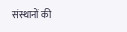संस्थानों की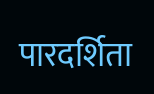पारदर्शिता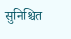सुनिश्चित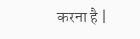करना है |